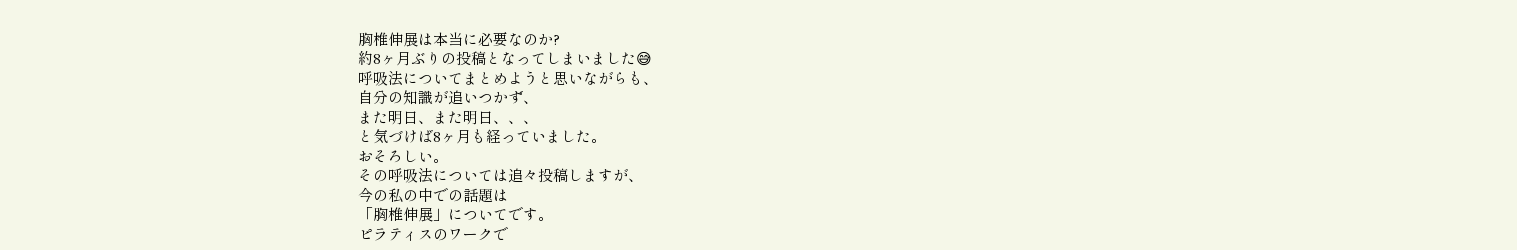胸椎伸展は本当に必要なのか?
約8ヶ月ぶりの投稿となってしまいました😅
呼吸法についてまとめようと思いながらも、
自分の知識が追いつかず、
また明日、また明日、、、
と気づけば8ヶ月も経っていました。
おそろしい。
その呼吸法については追々投稿しますが、
今の私の中での話題は
「胸椎伸展」についてです。
ピラティスのワークで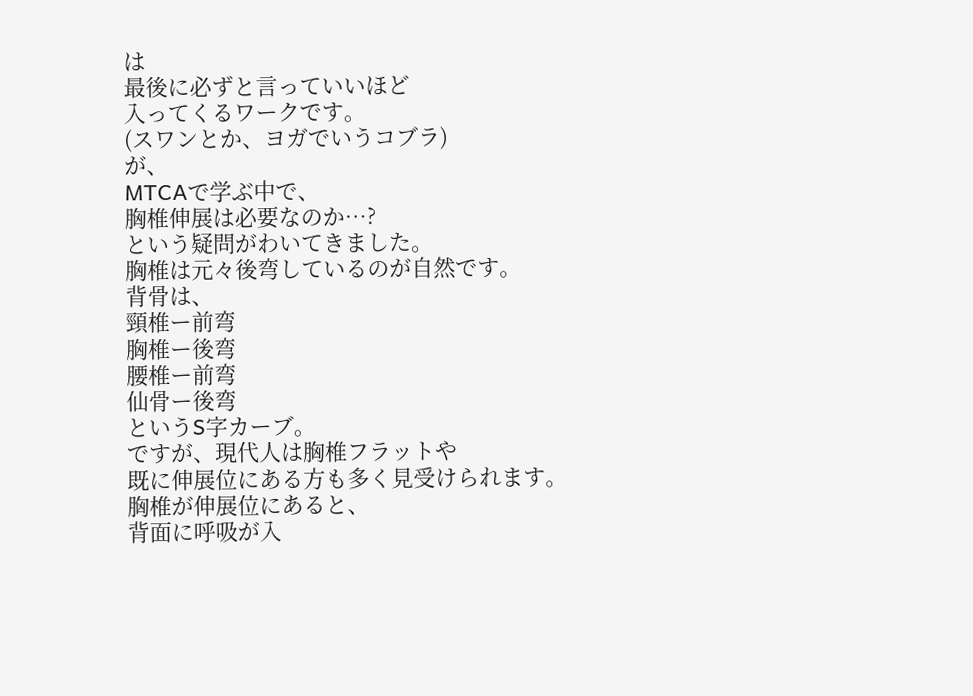は
最後に必ずと言っていいほど
入ってくるワークです。
(スワンとか、ヨガでいうコブラ)
が、
MTCAで学ぶ中で、
胸椎伸展は必要なのか…?
という疑問がわいてきました。
胸椎は元々後弯しているのが自然です。
背骨は、
頸椎ー前弯
胸椎ー後弯
腰椎ー前弯
仙骨ー後弯
というS字カーブ。
ですが、現代人は胸椎フラットや
既に伸展位にある方も多く見受けられます。
胸椎が伸展位にあると、
背面に呼吸が入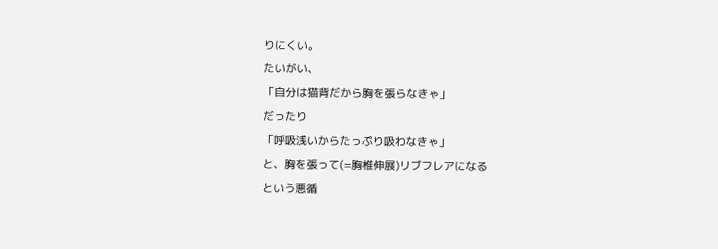りにくい。
たいがい、
「自分は猫背だから胸を張らなきゃ」
だったり
「呼吸浅いからたっぷり吸わなきゃ」
と、胸を張って(=胸椎伸展)リブフレアになる
という悪循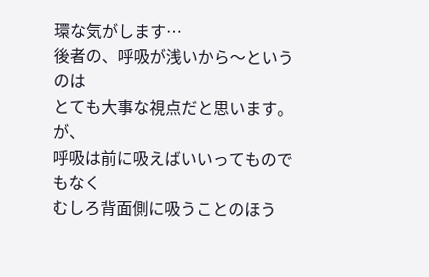環な気がします…
後者の、呼吸が浅いから〜というのは
とても大事な視点だと思います。
が、
呼吸は前に吸えばいいってものでもなく
むしろ背面側に吸うことのほう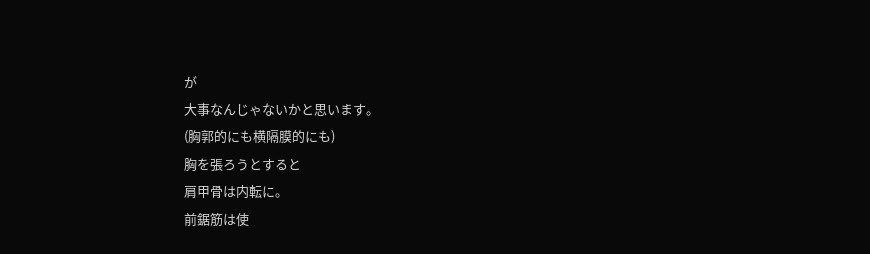が
大事なんじゃないかと思います。
(胸郭的にも横隔膜的にも)
胸を張ろうとすると
肩甲骨は内転に。
前鋸筋は使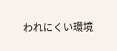われにくい環境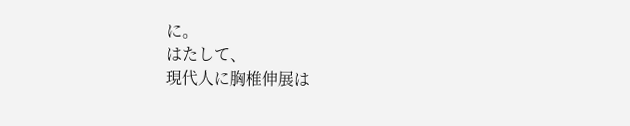に。
はたして、
現代人に胸椎伸展は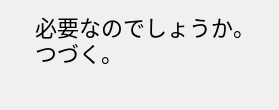必要なのでしょうか。
つづく。